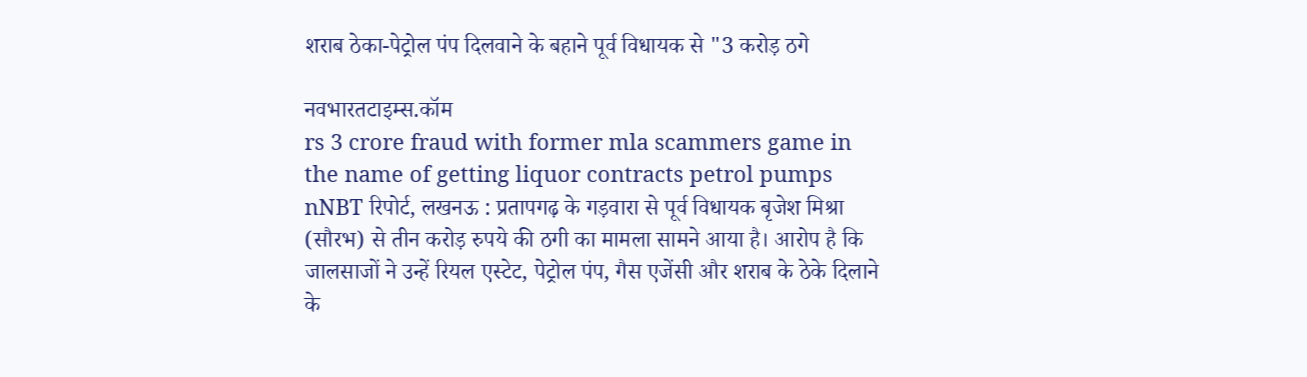शराब ठेका-पेट्रोल पंप दिलवाने के बहाने पूर्व विधायक से "3 करोड़ ठगे

नवभारतटाइम्स.कॉम
rs 3 crore fraud with former mla scammers game in the name of getting liquor contracts petrol pumps
nNBT रिपोर्ट, लखनऊ : प्रतापगढ़ के गड़वारा से पूर्व विधायक बृजेश मिश्रा (सौरभ) से तीन करोड़ रुपये की ठगी का मामला सामने आया है। आरोप है कि जालसाजों ने उन्हें रियल एस्टेट, पेट्रोल पंप, गैस एजेंसी और शराब के ठेके दिलाने के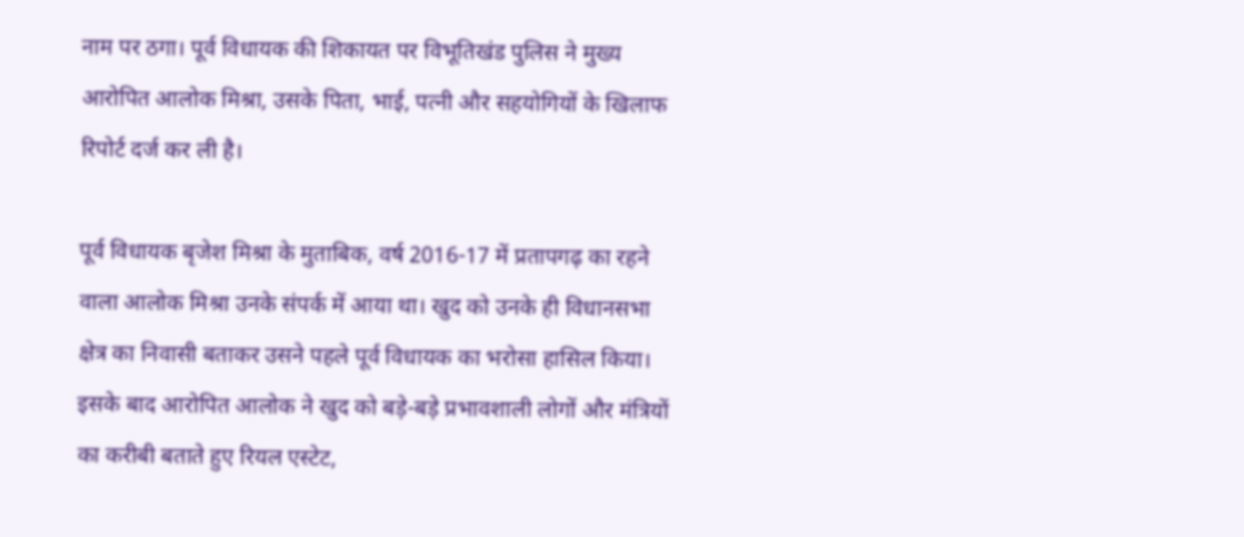नाम पर ठगा। पूर्व विधायक की शिकायत पर विभूतिखंड पुलिस ने मुख्य आरोपित आलोक मिश्रा, उसके पिता, भाई, पत्नी और सहयोगियों के खिलाफ रिपोर्ट दर्ज कर ली है।

पूर्व विधायक बृजेश मिश्रा के मुताबिक, वर्ष 2016-17 में प्रतापगढ़ का रहने वाला आलोक मिश्रा उनके संपर्क में आया था। खुद को उनके ही विधानसभा क्षेत्र का निवासी बताकर उसने पहले पूर्व विधायक का भरोसा हासिल किया। इसके बाद आरोपित आलोक ने खुद को बड़े-बड़े प्रभावशाली लोगों और मंत्रियों का करीबी बताते हुए रियल एस्टेट,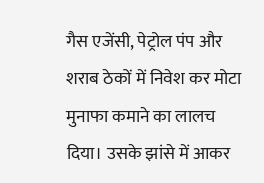गैस एजेंसी, पेट्रोल पंप और शराब ठेकों में निवेश कर मोटा मुनाफा कमाने का लालच दिया। उसके झांसे में आकर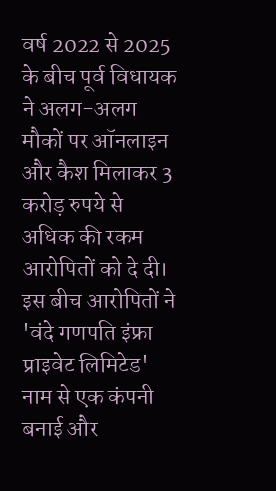वर्ष 2022 से 2025 के बीच पूर्व विधायक ने अलग-अलग मौकों पर ऑनलाइन और कैश मिलाकर 3 करोड़ रुपये से अधिक की रकम आरोपितों को दे दी। इस बीच आरोपितों ने 'वंदे गणपति इंफ्रा प्राइवेट लिमिटेड' नाम से एक कंपनी बनाई और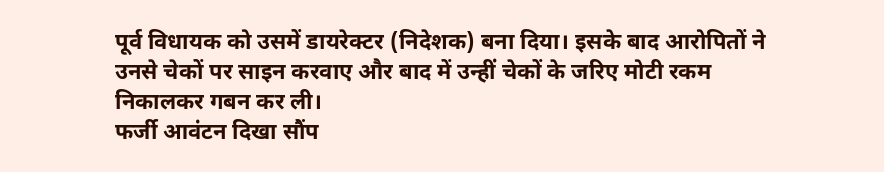पूर्व विधायक को उसमें डायरेक्टर (निदेशक) बना दिया। इसके बाद आरोपितों ने उनसे चेकों पर साइन करवाए और बाद में उन्हीं चेकों के जरिए मोटी रकम निकालकर गबन कर ली।
फर्जी आवंटन दिखा सौंप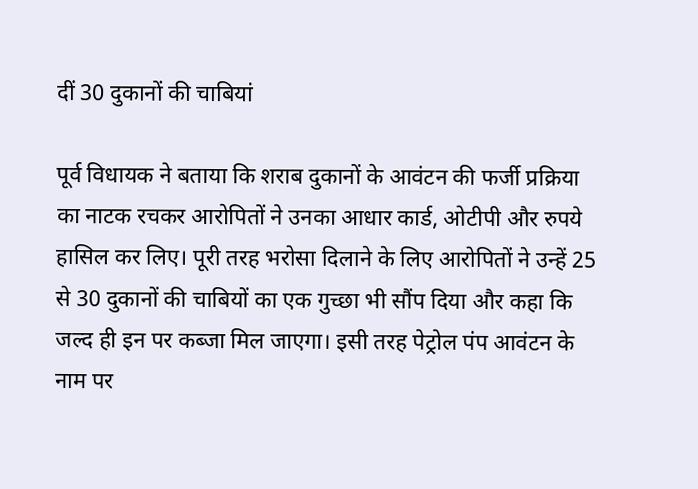दीं 30 दुकानों की चाबियां

पूर्व विधायक ने बताया कि शराब दुकानों के आवंटन की फर्जी प्रक्रिया का नाटक रचकर आरोपितों ने उनका आधार कार्ड, ओटीपी और रुपये हासिल कर लिए। पूरी तरह भरोसा दिलाने के लिए आरोपितों ने उन्हें 25 से 30 दुकानों की चाबियों का एक गुच्छा भी सौंप दिया और कहा कि जल्द ही इन पर कब्जा मिल जाएगा। इसी तरह पेट्रोल पंप आवंटन के नाम पर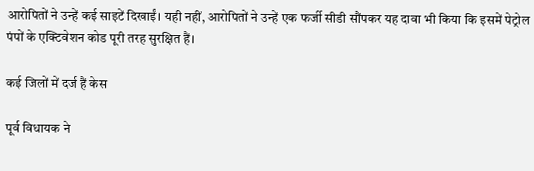आरोपितों ने उन्हें कई साइटें दिखाईं। यही नहीं, आरोपितों ने उन्हें एक फर्जी सीडी सौंपकर यह दावा भी किया कि इसमें पेट्रोल पंपों के एक्टिवेशन कोड पूरी तरह सुरक्षित हैं।

कई जिलों में दर्ज हैं केस

पूर्व विधायक ने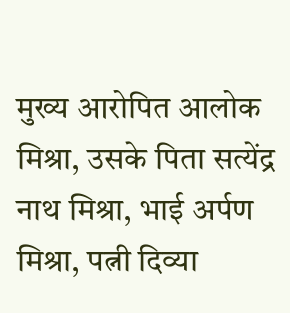मुख्य आरोपित आलोक मिश्रा, उसके पिता सत्येंद्र नाथ मिश्रा, भाई अर्पण मिश्रा, पत्नी दिव्या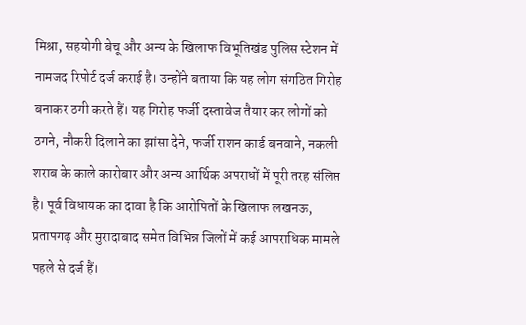मिश्रा, सहयोगी बेचू और अन्य के खिलाफ विभूतिखंड पुलिस स्टेशन में नामजद रिपोर्ट दर्ज कराई है। उन्होंने बताया कि यह लोग संगठित गिरोह बनाकर ठगी करते हैं। यह गिरोह फर्जी दस्तावेज तैयार कर लोगों को ठगने, नौकरी दिलाने का झांसा देने, फर्जी राशन कार्ड बनवाने, नकली शराब के काले कारोबार और अन्य आर्थिक अपराधों में पूरी तरह संलिप्त है। पूर्व विधायक का दावा है कि आरोपितों के खिलाफ लखनऊ, प्रतापगढ़ और मुरादाबाद समेत विभिन्न जिलों में कई आपराधिक मामले पहले से दर्ज हैं।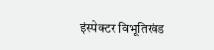इंस्पेक्टर विभूतिखंड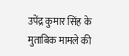उपेंद्र कुमार सिंह के मुताबिक मामले की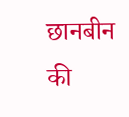छानबीन की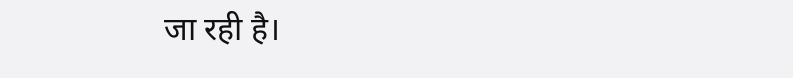जा रही है।